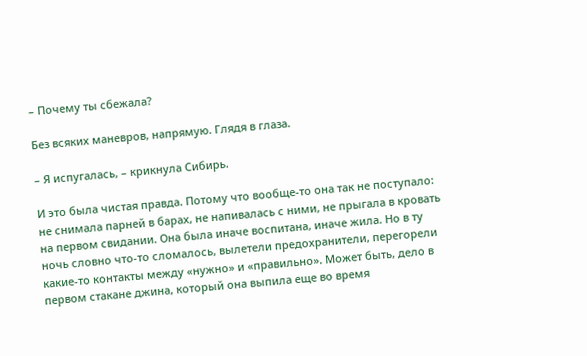– Почему ты сбежала?

Без всяких маневров, напрямую. Глядя в глаза.

– Я испугалась, – крикнула Сибирь.

И это была чистая правда. Потому что вообще-то она так не поступало: не снимала парней в барах, не напивалась с ними, не прыгала в кровать на первом свидании. Она была иначе воспитана, иначе жила. Но в ту ночь словно что-то сломалось, вылетели предохранители, перегорели какие-то контакты между «нужно» и «правильно». Может быть, дело в первом стакане джина, который она выпила еще во время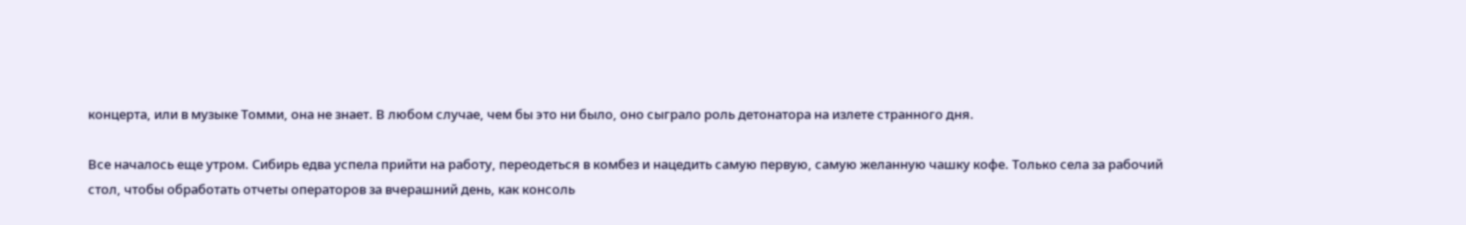концерта, или в музыке Томми, она не знает. В любом случае, чем бы это ни было, оно сыграло роль детонатора на излете странного дня.

Все началось еще утром. Сибирь едва успела прийти на работу, переодеться в комбез и нацедить самую первую, самую желанную чашку кофе. Только села за рабочий стол, чтобы обработать отчеты операторов за вчерашний день, как консоль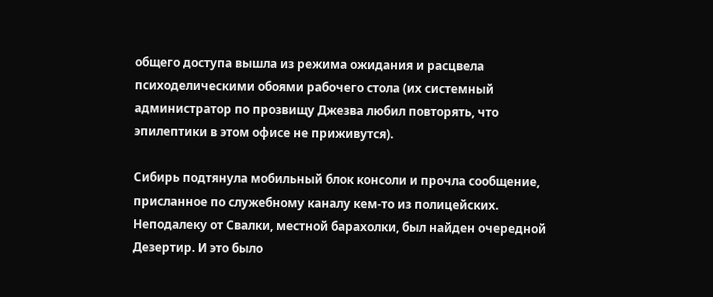общего доступа вышла из режима ожидания и расцвела психоделическими обоями рабочего стола (их системный администратор по прозвищу Джезва любил повторять, что эпилептики в этом офисе не приживутся).

Сибирь подтянула мобильный блок консоли и прочла сообщение, присланное по служебному каналу кем-то из полицейских. Неподалеку от Свалки, местной барахолки, был найден очередной Дезертир. И это было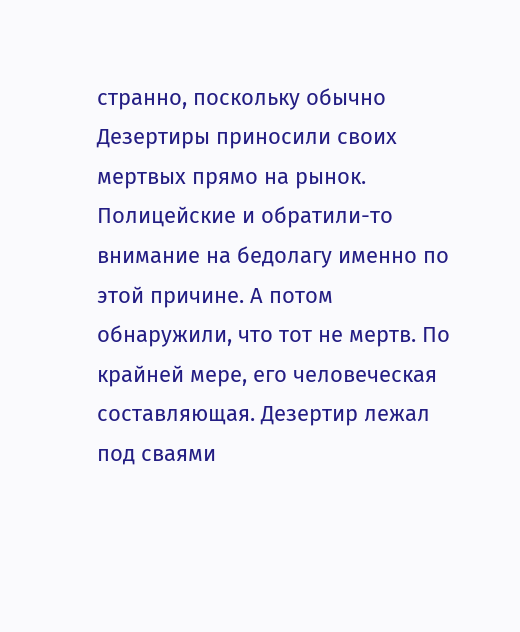странно, поскольку обычно Дезертиры приносили своих мертвых прямо на рынок. Полицейские и обратили-то внимание на бедолагу именно по этой причине. А потом обнаружили, что тот не мертв. По крайней мере, его человеческая составляющая. Дезертир лежал под сваями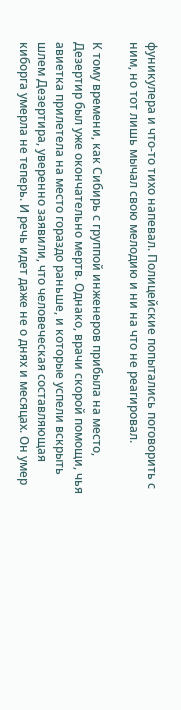фуникулера и что-то тихо напевал. Полицейские попытались поговорить с ним, но тот лишь мычал свою мелодию и ни на что не реагировал.

К тому времени, как Сибирь с группой инженеров прибыла на место, Дезертир был уже окончательно мертв. Однако, врачи скорой помощи, чья авиетка прилетела на место гораздо раньше, и которые успели вскрыть шлем Дезертира, уверенно заявили, что человеческая составляющая киборга умерла не теперь. И речь идет даже не о днях и месяцах. Он умер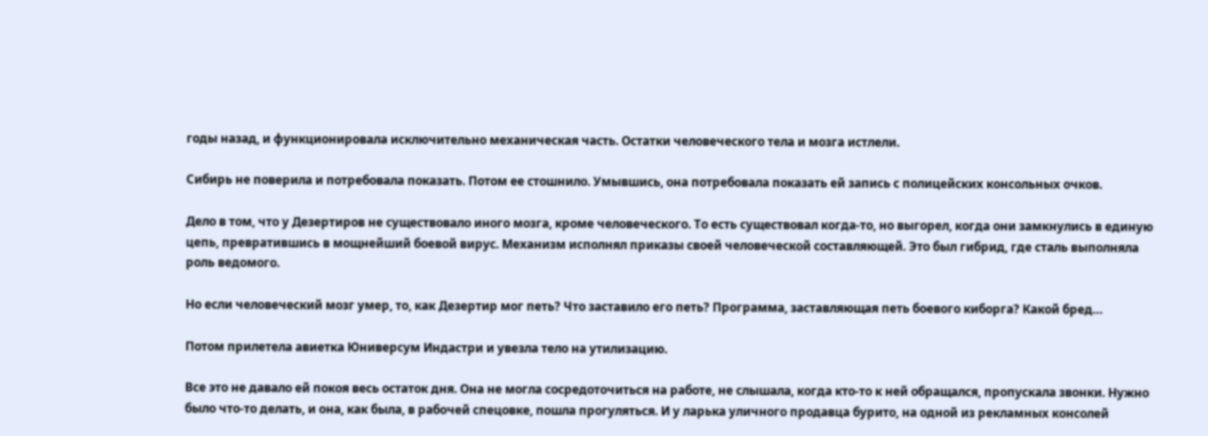годы назад, и функционировала исключительно механическая часть. Остатки человеческого тела и мозга истлели.

Сибирь не поверила и потребовала показать. Потом ее стошнило. Умывшись, она потребовала показать ей запись с полицейских консольных очков.

Дело в том, что у Дезертиров не существовало иного мозга, кроме человеческого. То есть существовал когда-то, но выгорел, когда они замкнулись в единую цепь, превратившись в мощнейший боевой вирус. Механизм исполнял приказы своей человеческой составляющей. Это был гибрид, где сталь выполняла роль ведомого.

Но если человеческий мозг умер, то, как Дезертир мог петь? Что заставило его петь? Программа, заставляющая петь боевого киборга? Какой бред…

Потом прилетела авиетка Юниверсум Индастри и увезла тело на утилизацию.

Все это не давало ей покоя весь остаток дня. Она не могла сосредоточиться на работе, не слышала, когда кто-то к ней обращался, пропускала звонки. Нужно было что-то делать, и она, как была, в рабочей спецовке, пошла прогуляться. И у ларька уличного продавца бурито, на одной из рекламных консолей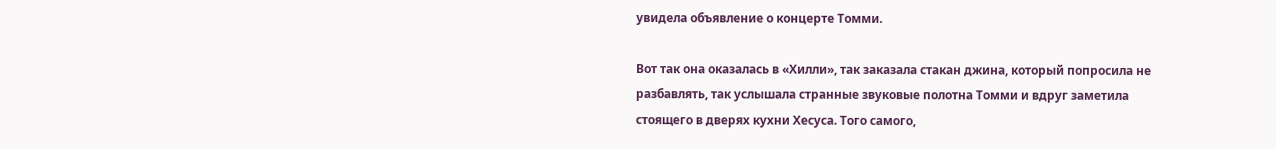увидела объявление о концерте Томми.

Вот так она оказалась в «Хилли», так заказала стакан джина, который попросила не разбавлять, так услышала странные звуковые полотна Томми и вдруг заметила стоящего в дверях кухни Хесуса. Того самого,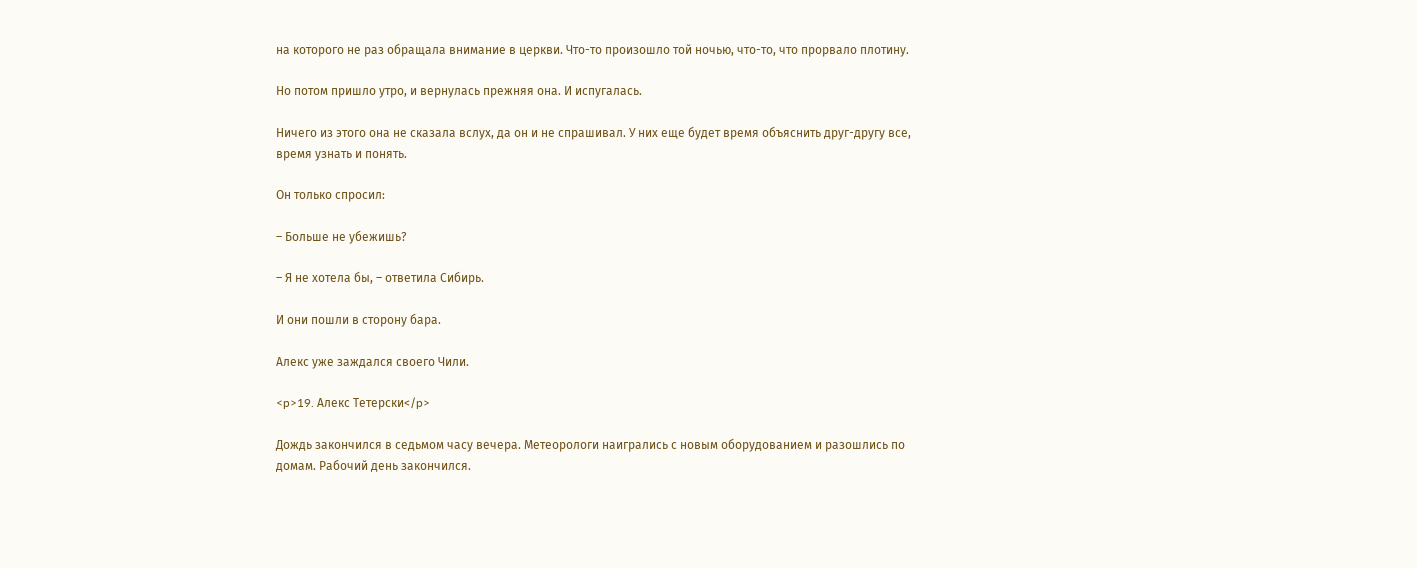на которого не раз обращала внимание в церкви. Что-то произошло той ночью, что-то, что прорвало плотину.

Но потом пришло утро, и вернулась прежняя она. И испугалась.

Ничего из этого она не сказала вслух, да он и не спрашивал. У них еще будет время объяснить друг-другу все, время узнать и понять.

Он только спросил:

– Больше не убежишь?

– Я не хотела бы, – ответила Сибирь.

И они пошли в сторону бара.

Алекс уже заждался своего Чили.

<p>19. Алекс Тетерски</p>

Дождь закончился в седьмом часу вечера. Метеорологи наигрались с новым оборудованием и разошлись по домам. Рабочий день закончился.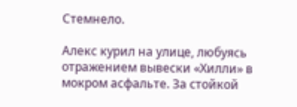Стемнело.

Алекс курил на улице, любуясь отражением вывески «Хилли» в мокром асфальте. За стойкой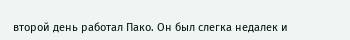второй день работал Пако. Он был слегка недалек и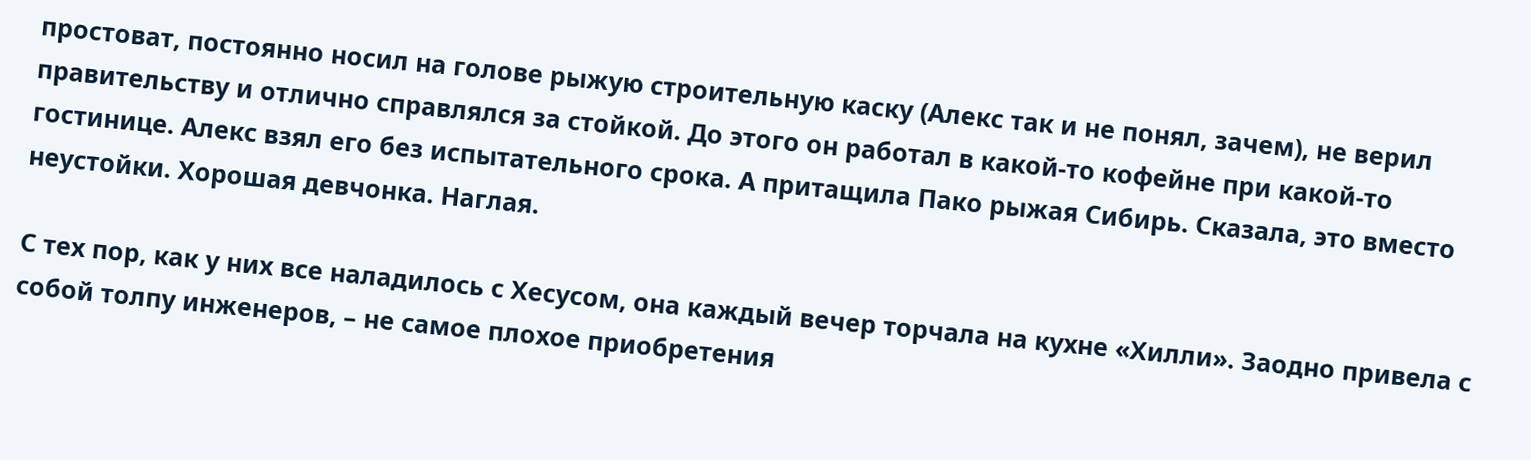простоват, постоянно носил на голове рыжую строительную каску (Алекс так и не понял, зачем), не верил правительству и отлично справлялся за стойкой. До этого он работал в какой-то кофейне при какой-то гостинице. Алекс взял его без испытательного срока. А притащила Пако рыжая Сибирь. Сказала, это вместо неустойки. Хорошая девчонка. Наглая.

С тех пор, как у них все наладилось с Хесусом, она каждый вечер торчала на кухне «Хилли». Заодно привела с собой толпу инженеров, – не самое плохое приобретения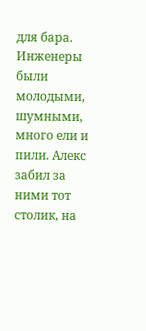для бара. Инженеры были молодыми, шумными, много ели и пили. Алекс забил за ними тот столик, на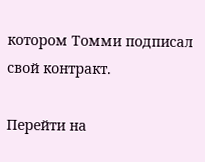котором Томми подписал свой контракт.

Перейти на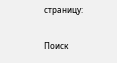страницу:

Поиск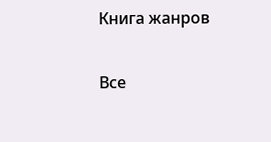Книга жанров

Все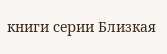книги серии Близкая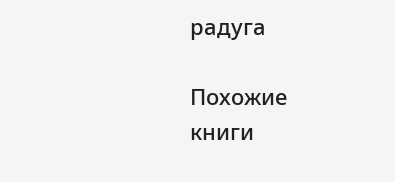радуга

Похожие книги